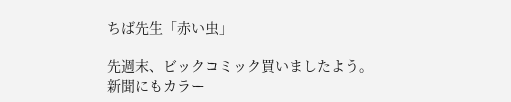ちば先生「赤い虫」

先週末、ビックコミック買いましたよう。
新聞にもカラー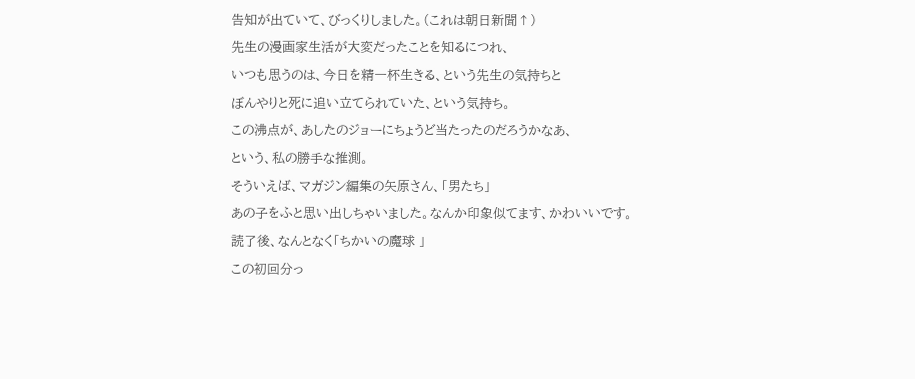告知が出ていて、びっくりしました。(これは朝日新聞↑)
先生の漫画家生活が大変だったことを知るにつれ、
いつも思うのは、今日を精一杯生きる、という先生の気持ちと
ぼんやりと死に追い立てられていた、という気持ち。
この沸点が、あしたのジョーにちょうど当たったのだろうかなあ、
という、私の勝手な推測。
そういえば、マガジン編集の矢原さん、「男たち」
あの子をふと思い出しちゃいました。なんか印象似てます、かわいいです。
読了後、なんとなく「ちかいの魔球 」
この初回分っ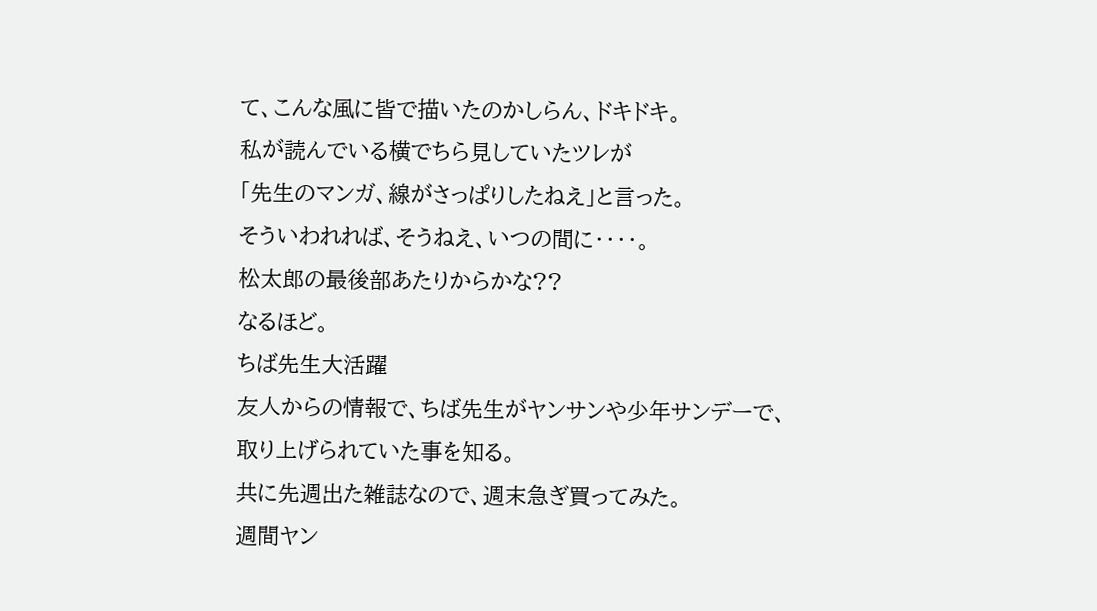て、こんな風に皆で描いたのかしらん、ドキドキ。
私が読んでいる横でちら見していたツレが
「先生のマンガ、線がさっぱりしたねえ」と言った。
そういわれれば、そうねえ、いつの間に‥‥。
松太郎の最後部あたりからかな??
なるほど。
ちば先生大活躍
友人からの情報で、ちば先生がヤンサンや少年サンデーで、
取り上げられていた事を知る。
共に先週出た雑誌なので、週末急ぎ買ってみた。
週間ヤン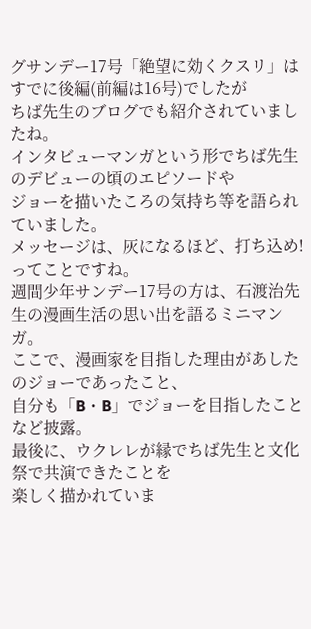グサンデー17号「絶望に効くクスリ」はすでに後編(前編は16号)でしたが
ちば先生のブログでも紹介されていましたね。
インタビューマンガという形でちば先生のデビューの頃のエピソードや
ジョーを描いたころの気持ち等を語られていました。
メッセージは、灰になるほど、打ち込め!ってことですね。
週間少年サンデー17号の方は、石渡治先生の漫画生活の思い出を語るミニマンガ。
ここで、漫画家を目指した理由があしたのジョーであったこと、
自分も「B・B」でジョーを目指したことなど披露。
最後に、ウクレレが縁でちば先生と文化祭で共演できたことを
楽しく描かれていま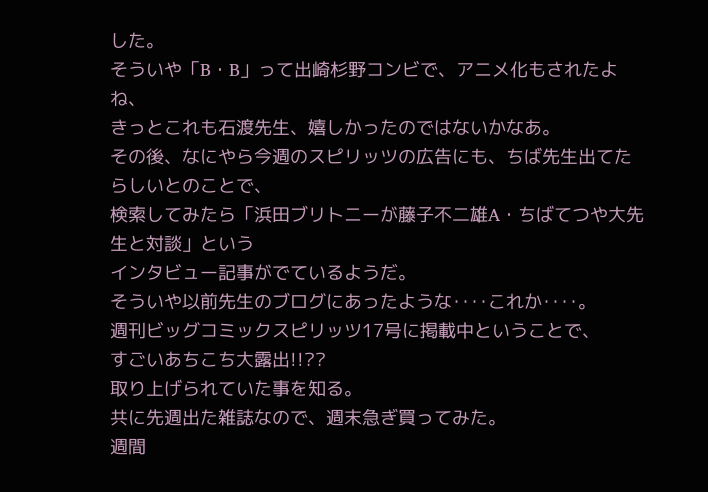した。
そういや「B・B」って出崎杉野コンビで、アニメ化もされたよね、
きっとこれも石渡先生、嬉しかったのではないかなあ。
その後、なにやら今週のスピリッツの広告にも、ちば先生出てたらしいとのことで、
検索してみたら「浜田ブリトニーが藤子不二雄A・ちばてつや大先生と対談」という
インタビュー記事がでているようだ。
そういや以前先生のブログにあったような‥‥これか‥‥。
週刊ビッグコミックスピリッツ17号に掲載中ということで、
すごいあちこち大露出!!??
取り上げられていた事を知る。
共に先週出た雑誌なので、週末急ぎ買ってみた。
週間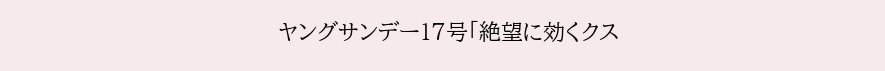ヤングサンデー17号「絶望に効くクス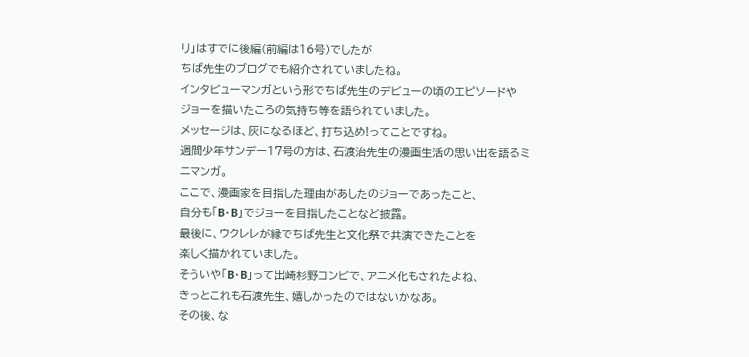リ」はすでに後編(前編は16号)でしたが
ちば先生のブログでも紹介されていましたね。
インタビューマンガという形でちば先生のデビューの頃のエピソードや
ジョーを描いたころの気持ち等を語られていました。
メッセージは、灰になるほど、打ち込め!ってことですね。
週間少年サンデー17号の方は、石渡治先生の漫画生活の思い出を語るミニマンガ。
ここで、漫画家を目指した理由があしたのジョーであったこと、
自分も「B・B」でジョーを目指したことなど披露。
最後に、ウクレレが縁でちば先生と文化祭で共演できたことを
楽しく描かれていました。
そういや「B・B」って出崎杉野コンビで、アニメ化もされたよね、
きっとこれも石渡先生、嬉しかったのではないかなあ。
その後、な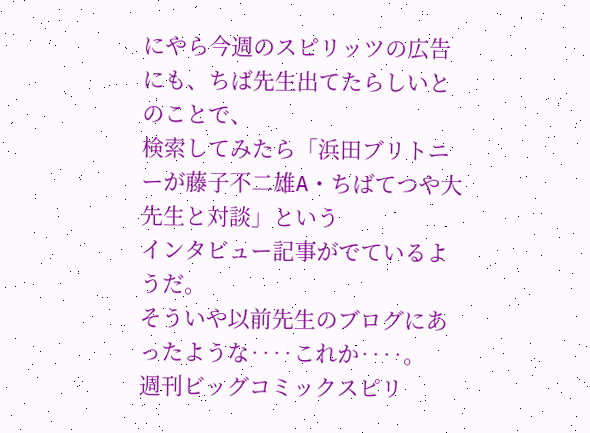にやら今週のスピリッツの広告にも、ちば先生出てたらしいとのことで、
検索してみたら「浜田ブリトニーが藤子不二雄A・ちばてつや大先生と対談」という
インタビュー記事がでているようだ。
そういや以前先生のブログにあったような‥‥これか‥‥。
週刊ビッグコミックスピリ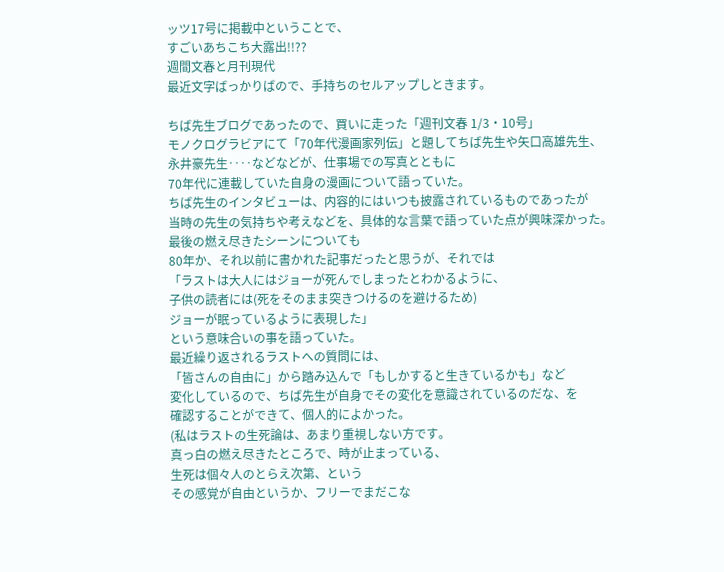ッツ17号に掲載中ということで、
すごいあちこち大露出!!??
週間文春と月刊現代
最近文字ばっかりばので、手持ちのセルアップしときます。

ちば先生ブログであったので、買いに走った「週刊文春 1/3・10号」
モノクログラビアにて「70年代漫画家列伝」と題してちば先生や矢口高雄先生、
永井豪先生‥‥などなどが、仕事場での写真とともに
70年代に連載していた自身の漫画について語っていた。
ちば先生のインタビューは、内容的にはいつも披露されているものであったが
当時の先生の気持ちや考えなどを、具体的な言葉で語っていた点が興味深かった。
最後の燃え尽きたシーンについても
80年か、それ以前に書かれた記事だったと思うが、それでは
「ラストは大人にはジョーが死んでしまったとわかるように、
子供の読者には(死をそのまま突きつけるのを避けるため)
ジョーが眠っているように表現した」
という意味合いの事を語っていた。
最近繰り返されるラストへの質問には、
「皆さんの自由に」から踏み込んで「もしかすると生きているかも」など
変化しているので、ちば先生が自身でその変化を意識されているのだな、を
確認することができて、個人的によかった。
(私はラストの生死論は、あまり重視しない方です。
真っ白の燃え尽きたところで、時が止まっている、
生死は個々人のとらえ次第、という
その感覚が自由というか、フリーでまだこな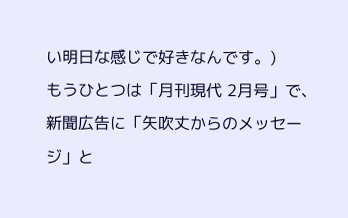い明日な感じで好きなんです。)
もうひとつは「月刊現代 2月号」で、新聞広告に「矢吹丈からのメッセージ」と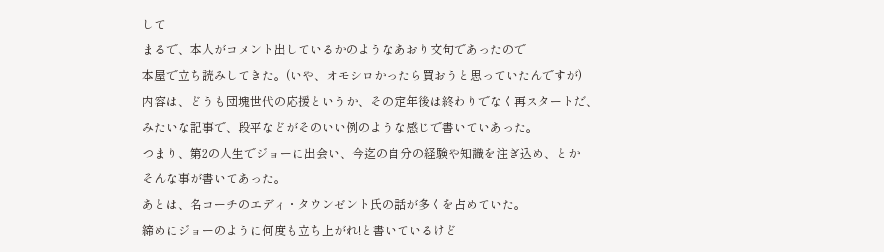して
まるで、本人がコメント出しているかのようなあおり文句であったので
本屋で立ち読みしてきた。(いや、オモシロかったら買おうと思っていたんですが)
内容は、どうも団塊世代の応援というか、その定年後は終わりでなく再スタートだ、
みたいな記事で、段平などがそのいい例のような感じで書いていあった。
つまり、第2の人生でジョーに出会い、今迄の自分の経験や知識を注ぎ込め、とか
そんな事が書いてあった。
あとは、名コーチのエディ・タウンゼント氏の話が多くを占めていた。
締めにジョーのように何度も立ち上がれ!と書いているけど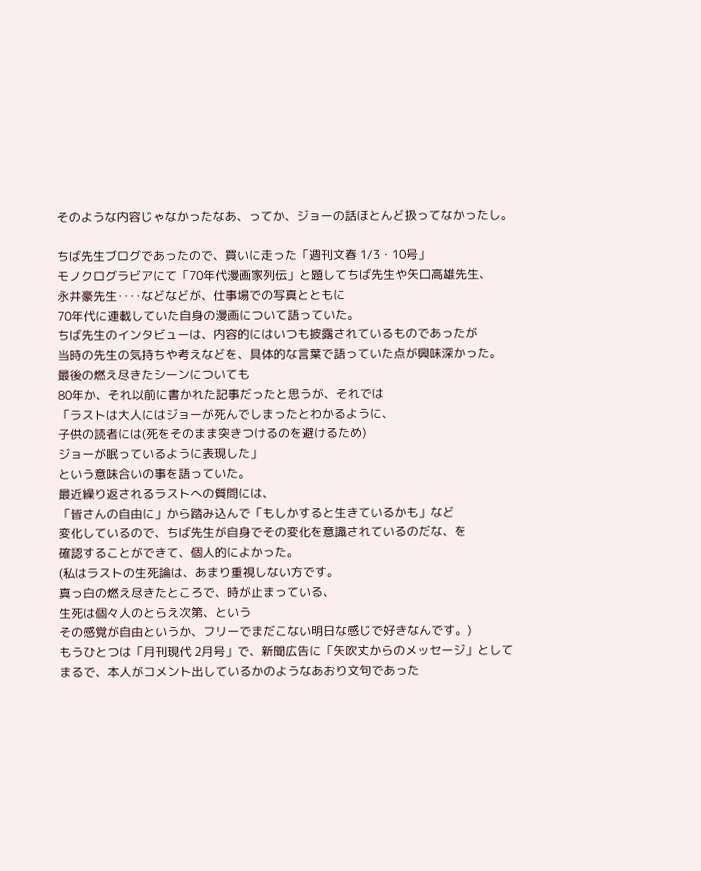そのような内容じゃなかったなあ、ってか、ジョーの話ほとんど扱ってなかったし。

ちば先生ブログであったので、買いに走った「週刊文春 1/3・10号」
モノクログラビアにて「70年代漫画家列伝」と題してちば先生や矢口高雄先生、
永井豪先生‥‥などなどが、仕事場での写真とともに
70年代に連載していた自身の漫画について語っていた。
ちば先生のインタビューは、内容的にはいつも披露されているものであったが
当時の先生の気持ちや考えなどを、具体的な言葉で語っていた点が興味深かった。
最後の燃え尽きたシーンについても
80年か、それ以前に書かれた記事だったと思うが、それでは
「ラストは大人にはジョーが死んでしまったとわかるように、
子供の読者には(死をそのまま突きつけるのを避けるため)
ジョーが眠っているように表現した」
という意味合いの事を語っていた。
最近繰り返されるラストへの質問には、
「皆さんの自由に」から踏み込んで「もしかすると生きているかも」など
変化しているので、ちば先生が自身でその変化を意識されているのだな、を
確認することができて、個人的によかった。
(私はラストの生死論は、あまり重視しない方です。
真っ白の燃え尽きたところで、時が止まっている、
生死は個々人のとらえ次第、という
その感覚が自由というか、フリーでまだこない明日な感じで好きなんです。)
もうひとつは「月刊現代 2月号」で、新聞広告に「矢吹丈からのメッセージ」として
まるで、本人がコメント出しているかのようなあおり文句であった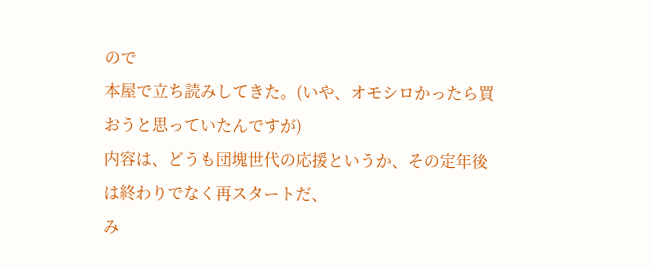ので
本屋で立ち読みしてきた。(いや、オモシロかったら買おうと思っていたんですが)
内容は、どうも団塊世代の応援というか、その定年後は終わりでなく再スタートだ、
み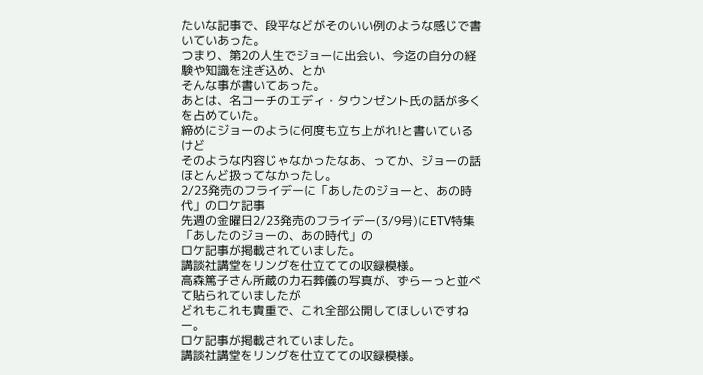たいな記事で、段平などがそのいい例のような感じで書いていあった。
つまり、第2の人生でジョーに出会い、今迄の自分の経験や知識を注ぎ込め、とか
そんな事が書いてあった。
あとは、名コーチのエディ・タウンゼント氏の話が多くを占めていた。
締めにジョーのように何度も立ち上がれ!と書いているけど
そのような内容じゃなかったなあ、ってか、ジョーの話ほとんど扱ってなかったし。
2/23発売のフライデーに「あしたのジョーと、あの時代」のロケ記事
先週の金曜日2/23発売のフライデー(3/9号)にETV特集「あしたのジョーの、あの時代」の
ロケ記事が掲載されていました。
講談社講堂をリングを仕立てての収録模様。
高森篤子さん所蔵の力石葬儀の写真が、ずらーっと並べて貼られていましたが
どれもこれも貴重で、これ全部公開してほしいですねー。
ロケ記事が掲載されていました。
講談社講堂をリングを仕立てての収録模様。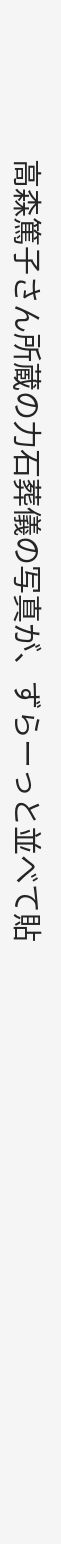高森篤子さん所蔵の力石葬儀の写真が、ずらーっと並べて貼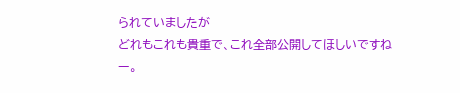られていましたが
どれもこれも貴重で、これ全部公開してほしいですねー。